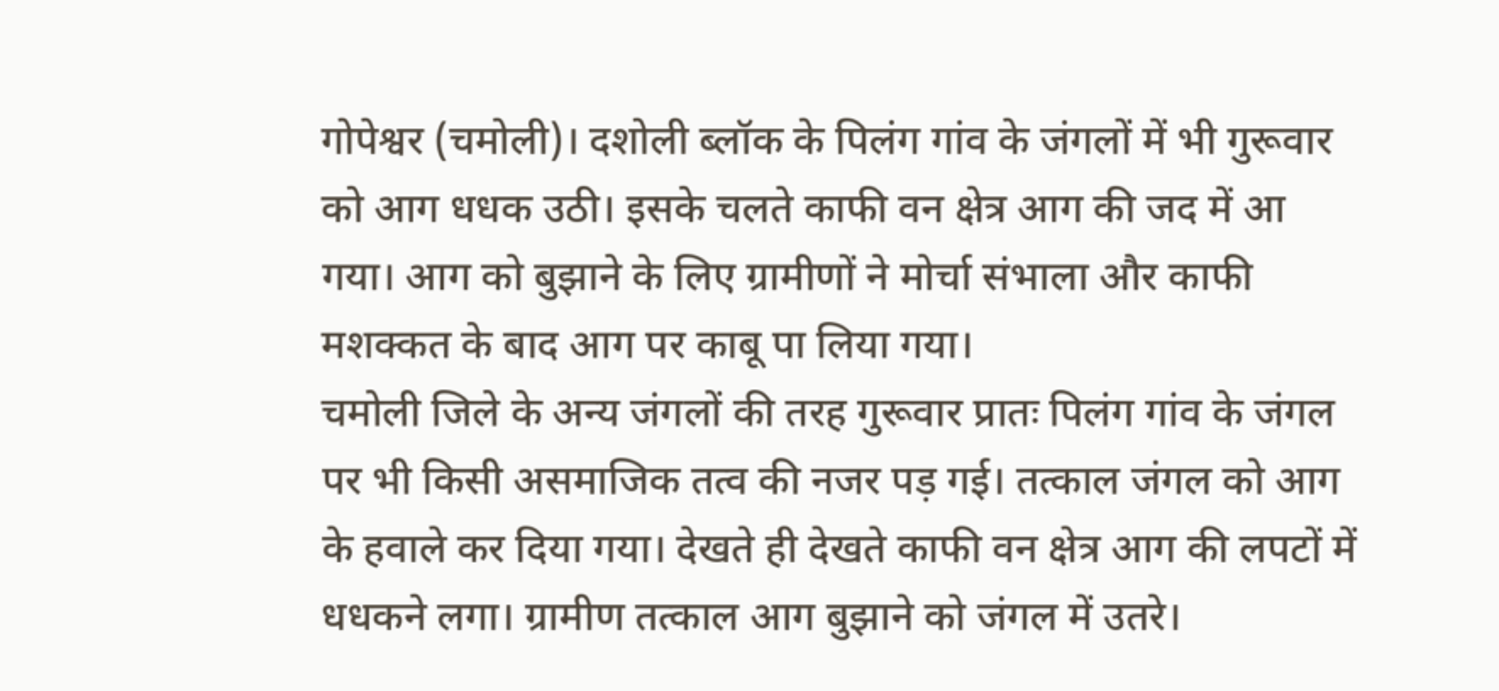गोपेश्वर (चमोली)। दशोली ब्लॉक के पिलंग गांव के जंगलों में भी गुरूवार को आग धधक उठी। इसके चलते काफी वन क्षेत्र आग की जद में आ गया। आग को बुझाने के लिए ग्रामीणों ने मोर्चा संभाला और काफी मशक्कत के बाद आग पर काबू पा लिया गया।
चमोली जिले के अन्य जंगलों की तरह गुरूवार प्रातः पिलंग गांव के जंगल पर भी किसी असमाजिक तत्व की नजर पड़ गई। तत्काल जंगल को आग के हवाले कर दिया गया। देखते ही देखते काफी वन क्षेत्र आग की लपटों में धधकने लगा। ग्रामीण तत्काल आग बुझाने को जंगल में उतरे।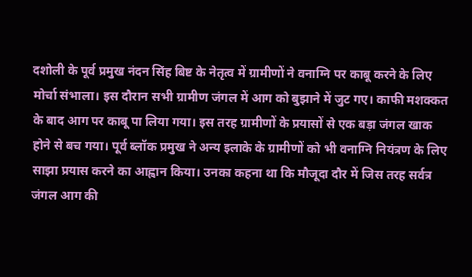दशोली के पूर्व प्रमुख नंदन सिंह बिष्ट के नेतृत्व में ग्रामीणों ने वनाग्नि पर काबू करने के लिए मोर्चा संभाला। इस दौरान सभी ग्रामीण जंगल में आग को बुझाने में जुट गए। काफी मशक्कत के बाद आग पर काबू पा लिया गया। इस तरह ग्रामीणों के प्रयासों से एक बड़ा जंगल खाक होने से बच गया। पूर्व ब्लॉक प्रमुख ने अन्य इलाके के ग्रामीणों को भी वनाग्नि नियंत्रण के लिए साझा प्रयास करने का आह्वान किया। उनका कहना था कि मौजूदा दौर में जिस तरह सर्वत्र जंगल आग की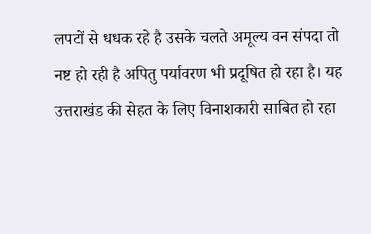लपटों से धधक रहे है उसके चलते अमूल्य वन संपदा तो नष्ट हो रही है अपितु पर्यावरण भी प्रदूषित हो रहा है। यह उत्तराखंड की सेहत के लिए विनाशकारी साबित हो रहा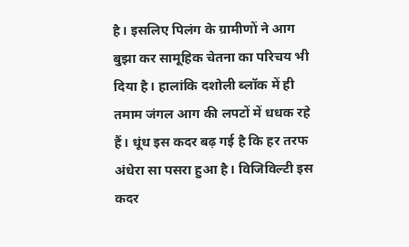है। इसलिए पिलंग के ग्रामीणों ने आग बुझा कर सामूहिक चेतना का परिचय भी दिया है। हालांकि दशोली ब्लॉक में ही तमाम जंगल आग की लपटों में धधक रहे हैं। धूंध इस कदर बढ़ गई है कि हर तरफ अंधेरा सा पसरा हुआ है। विजिविल्टी इस कदर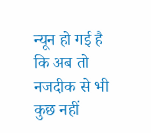न्यून हो गई है कि अब तो नजदीक से भी कुछ नहीं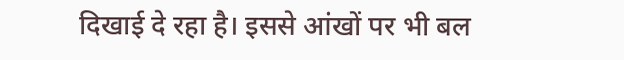दिखाई दे रहा है। इससे आंखों पर भी बल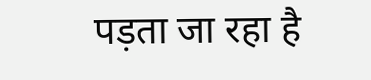पड़ता जा रहा है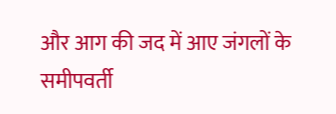और आग की जद में आए जंगलों के समीपवर्ती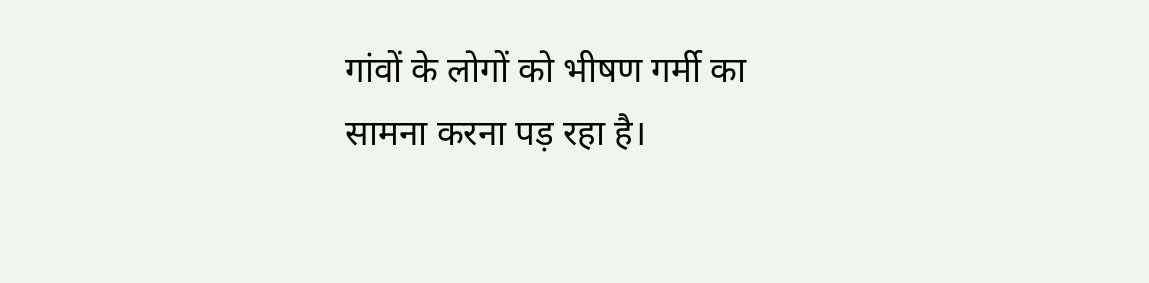गांवों के लोगों को भीषण गर्मी का सामना करना पड़ रहा है।